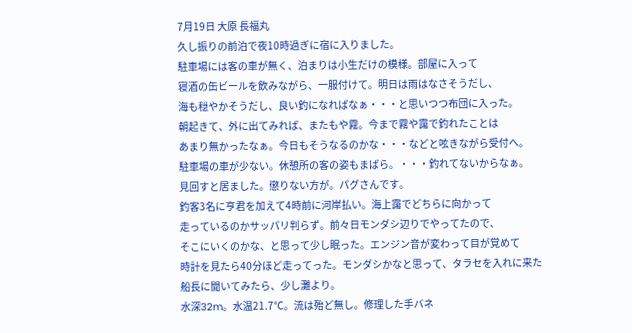7月19日 大原 長福丸
久し振りの前泊で夜10時過ぎに宿に入りました。
駐車場には客の車が無く、泊まりは小生だけの模様。部屋に入って
寝酒の缶ビールを飲みながら、一服付けて。明日は雨はなさそうだし、
海も穏やかそうだし、良い釣になればなぁ・・・と思いつつ布団に入った。
朝起きて、外に出てみれば、またもや霧。今まで霧や靄で釣れたことは
あまり無かったなぁ。今日もそうなるのかな・・・などと呟きながら受付へ。
駐車場の車が少ない。休憩所の客の姿もまばら。・・・釣れてないからなぁ。
見回すと居ました。懲りない方が。パグさんです。
釣客3名に亨君を加えて4時前に河岸払い。海上靄でどちらに向かって
走っているのかサッパリ判らず。前々日モンダシ辺りでやってたので、
そこにいくのかな、と思って少し眠った。エンジン音が変わって目が覚めて
時計を見たら40分ほど走ってった。モンダシかなと思って、タラセを入れに来た
船長に聞いてみたら、少し灘より。
水深32m。水温21.7℃。流は殆ど無し。修理した手バネ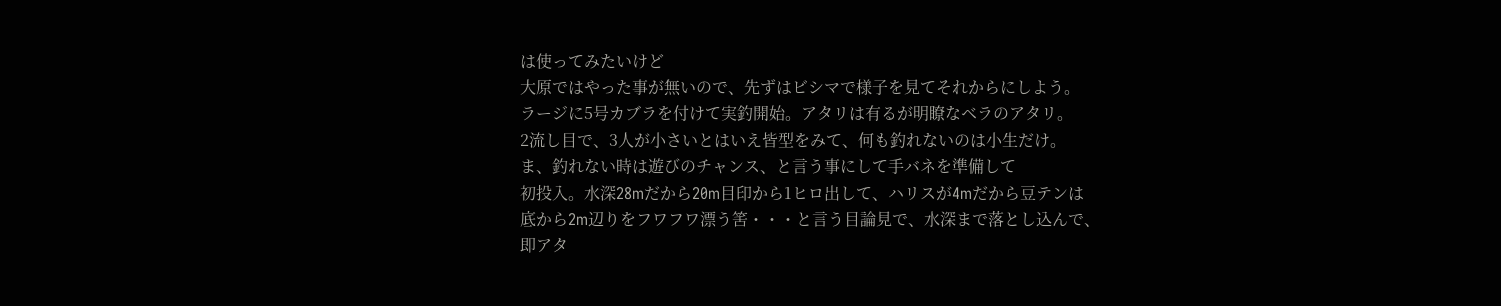は使ってみたいけど
大原ではやった事が無いので、先ずはビシマで様子を見てそれからにしよう。
ラージに5号カブラを付けて実釣開始。アタリは有るが明瞭なベラのアタリ。
2流し目で、3人が小さいとはいえ皆型をみて、何も釣れないのは小生だけ。
ま、釣れない時は遊びのチャンス、と言う事にして手バネを準備して
初投入。水深28mだから20m目印から1ヒロ出して、ハリスが4mだから豆テンは
底から2m辺りをフワフワ漂う筈・・・と言う目論見で、水深まで落とし込んで、
即アタ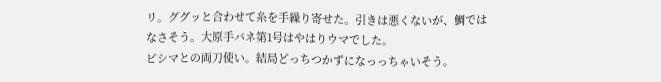リ。ググッと合わせて糸を手繰り寄せた。引きは悪くないが、鯛では
なさそう。大原手バネ第1号はやはりウマでした。
ビシマとの両刀使い。結局どっちつかずになっっちゃいそう。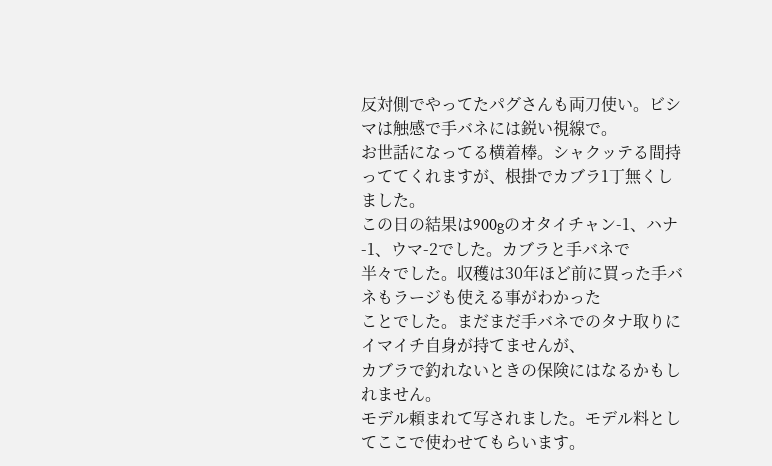反対側でやってたパグさんも両刀使い。ビシマは触感で手バネには鋭い視線で。
お世話になってる横着棒。シャクッテる間持っててくれますが、根掛でカブラ1丁無くしました。
この日の結果は900gのオタイチャン-1、ハナ-1、ウマ-2でした。カブラと手バネで
半々でした。収穫は30年ほど前に買った手バネもラージも使える事がわかった
ことでした。まだまだ手バネでのタナ取りにイマイチ自身が持てませんが、
カブラで釣れないときの保険にはなるかもしれません。
モデル頼まれて写されました。モデル料としてここで使わせてもらいます。